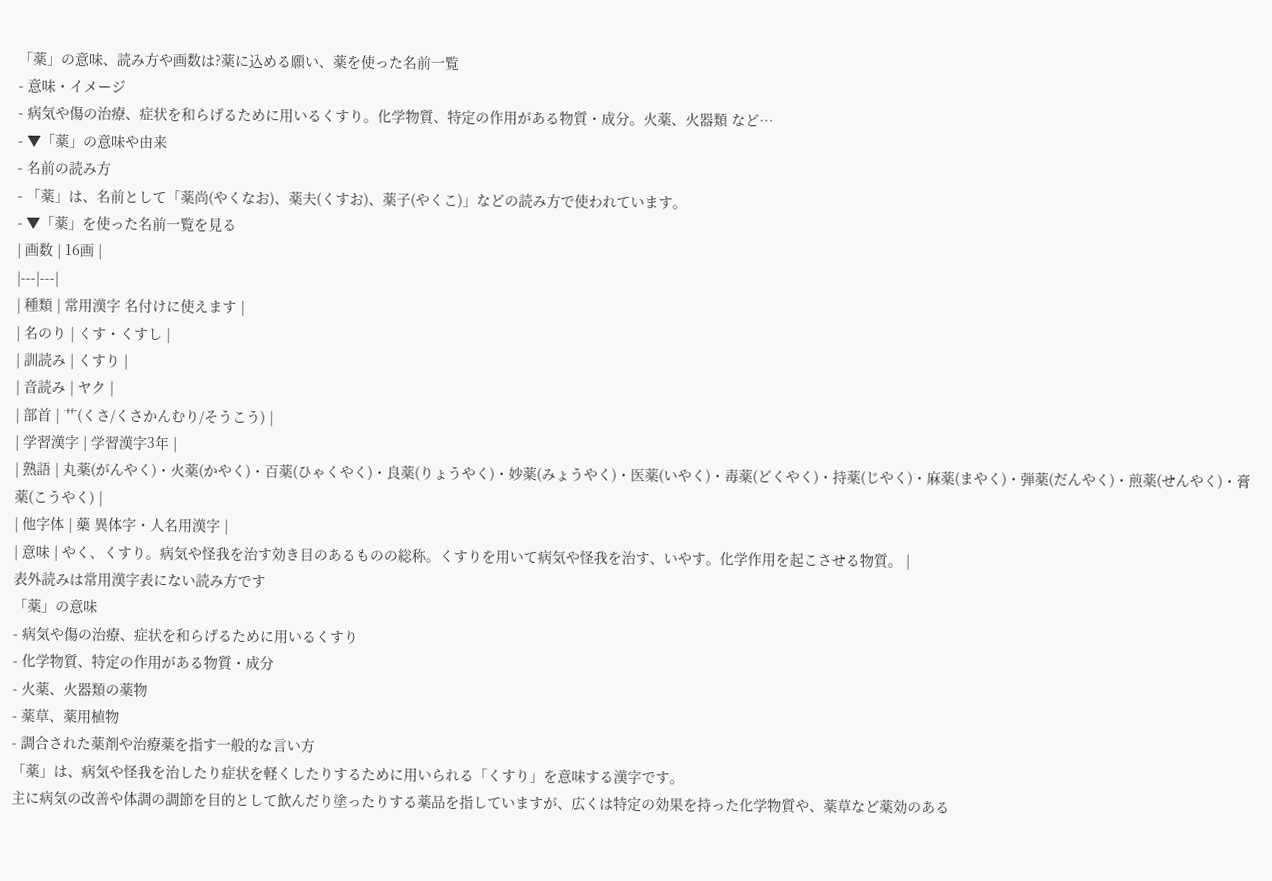「薬」の意味、読み方や画数は?薬に込める願い、薬を使った名前一覧
- 意味・イメージ
- 病気や傷の治療、症状を和らげるために用いるくすり。化学物質、特定の作用がある物質・成分。火薬、火器類 など…
- ▼「薬」の意味や由来
- 名前の読み方
- 「薬」は、名前として「薬尚(やくなお)、薬夫(くすお)、薬子(やくこ)」などの読み方で使われています。
- ▼「薬」を使った名前一覧を見る
| 画数 | 16画 |
|---|---|
| 種類 | 常用漢字 名付けに使えます |
| 名のり | くす・くすし |
| 訓読み | くすり |
| 音読み | ヤク |
| 部首 | 艹(くさ/くさかんむり/そうこう) |
| 学習漢字 | 学習漢字3年 |
| 熟語 | 丸薬(がんやく)・火薬(かやく)・百薬(ひゃくやく)・良薬(りょうやく)・妙薬(みょうやく)・医薬(いやく)・毒薬(どくやく)・持薬(じやく)・麻薬(まやく)・弾薬(だんやく)・煎薬(せんやく)・膏薬(こうやく) |
| 他字体 | 藥 異体字・人名用漢字 |
| 意味 | やく、くすり。病気や怪我を治す効き目のあるものの総称。くすりを用いて病気や怪我を治す、いやす。化学作用を起こさせる物質。 |
表外読みは常用漢字表にない読み方です
「薬」の意味
- 病気や傷の治療、症状を和らげるために用いるくすり
- 化学物質、特定の作用がある物質・成分
- 火薬、火器類の薬物
- 薬草、薬用植物
- 調合された薬剤や治療薬を指す一般的な言い方
「薬」は、病気や怪我を治したり症状を軽くしたりするために用いられる「くすり」を意味する漢字です。
主に病気の改善や体調の調節を目的として飲んだり塗ったりする薬品を指していますが、広くは特定の効果を持った化学物質や、薬草など薬効のある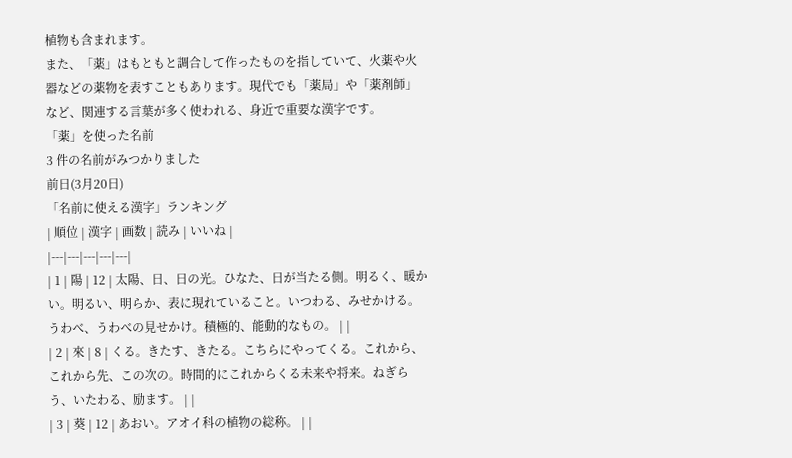植物も含まれます。
また、「薬」はもともと調合して作ったものを指していて、火薬や火器などの薬物を表すこともあります。現代でも「薬局」や「薬剤師」など、関連する言葉が多く使われる、身近で重要な漢字です。
「薬」を使った名前
3 件の名前がみつかりました
前日(3月20日)
「名前に使える漢字」ランキング
| 順位 | 漢字 | 画数 | 読み | いいね |
|---|---|---|---|---|
| 1 | 陽 | 12 | 太陽、日、日の光。ひなた、日が当たる側。明るく、暖かい。明るい、明らか、表に現れていること。いつわる、みせかける。うわべ、うわべの見せかけ。積極的、能動的なもの。 | |
| 2 | 來 | 8 | くる。きたす、きたる。こちらにやってくる。これから、これから先、この次の。時間的にこれからくる未来や将来。ねぎらう、いたわる、励ます。 | |
| 3 | 葵 | 12 | あおい。アオイ科の植物の総称。 | |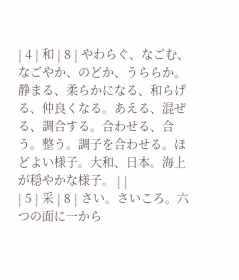| 4 | 和 | 8 | やわらぐ、なごむ、なごやか、のどか、うららか。静まる、柔らかになる、和らげる、仲良くなる。あえる、混ぜる、調合する。合わせる、合う。整う。調子を合わせる。ほどよい様子。大和、日本。海上が穏やかな様子。 | |
| 5 | 采 | 8 | さい。さいころ。六つの面に一から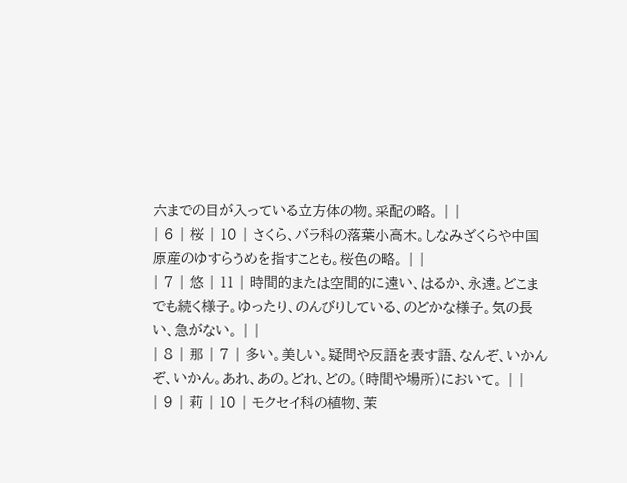六までの目が入っている立方体の物。采配の略。 | |
| 6 | 桜 | 10 | さくら、バラ科の落葉小高木。しなみざくらや中国原産のゆすらうめを指すことも。桜色の略。 | |
| 7 | 悠 | 11 | 時間的または空間的に遠い、はるか、永遠。どこまでも続く様子。ゆったり、のんびりしている、のどかな様子。気の長い、急がない。 | |
| 8 | 那 | 7 | 多い。美しい。疑問や反語を表す語、なんぞ、いかんぞ、いかん。あれ、あの。どれ、どの。(時間や場所)において。 | |
| 9 | 莉 | 10 | モクセイ科の植物、茉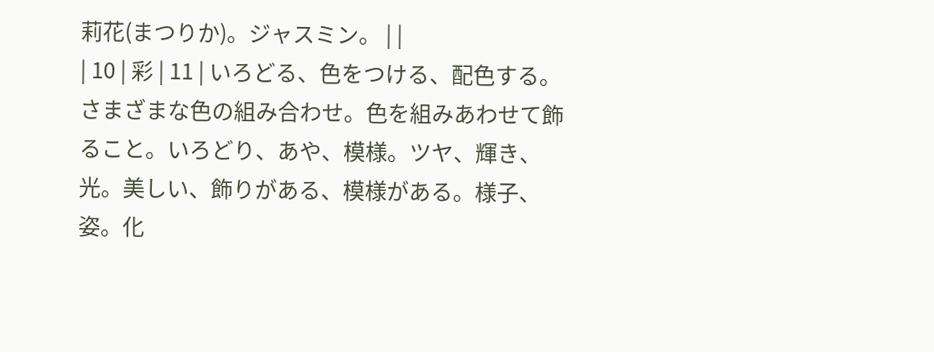莉花(まつりか)。ジャスミン。 | |
| 10 | 彩 | 11 | いろどる、色をつける、配色する。さまざまな色の組み合わせ。色を組みあわせて飾ること。いろどり、あや、模様。ツヤ、輝き、光。美しい、飾りがある、模様がある。様子、姿。化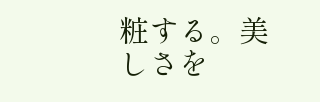粧する。美しさを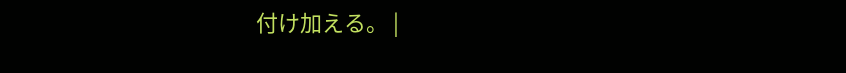付け加える。 |